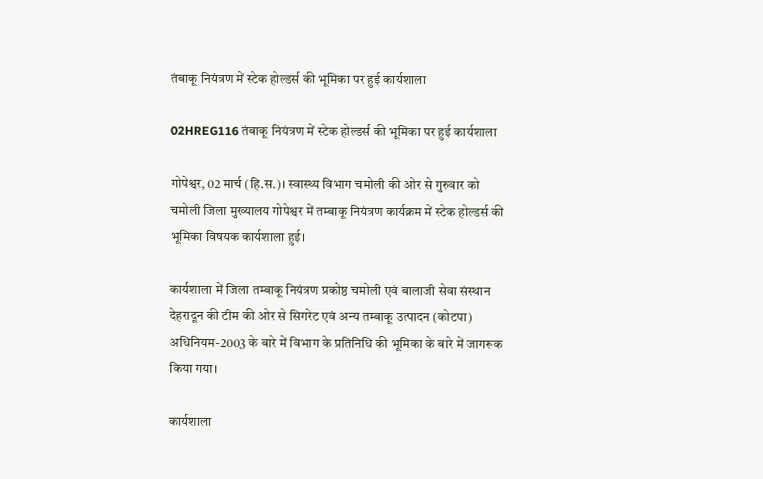तंबाकू नियंत्रण में स्टेक होल्डर्स की भूमिका पर हुई कार्यशाला

02HREG116 तंबाकू नियंत्रण में स्टेक होल्डर्स की भूमिका पर हुई कार्यशाला

गोपेश्वर, 02 मार्च (हि.स.)। स्वास्थ्य विभाग चमोली की ओर से गुरुवार को चमोली जिला मुख्यालय गोपेश्वर में तम्बाकू नियंत्रण कार्यक्रम में स्टेक होल्डर्स की भूमिका विषयक कार्यशाला हुई।

कार्यशाला में जिला तम्बाकू नियंत्रण प्रकोष्ठ चमोली एवं बालाजी सेवा संस्थान देहरादून की टीम की ओर से सिगरेट एवं अन्य तम्बाकू उत्पादन (कोटपा) अधिनियम-2003 के बारे में विभाग के प्रतिनिधि की भूमिका के बारे में जागरूक किया गया।

कार्यशाला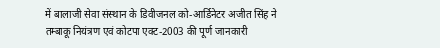में बालाजी सेवा संस्थान के डिवीजनल को-आर्डिनेटर अजीत सिंह ने तम्बाकू नियंत्रण एवं कोटपा एक्ट-2003 की पूर्ण जानकारी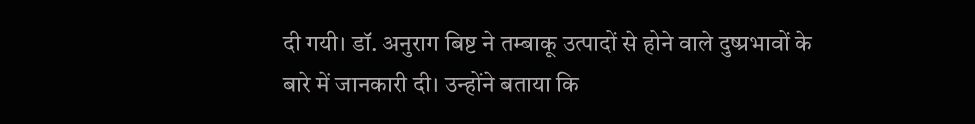दी गयी। डॉ. अनुराग बिष्ट ने तम्बाकू उत्पादों से होने वाले दुष्प्रभावों के बारे में जानकारी दी। उन्होंने बताया कि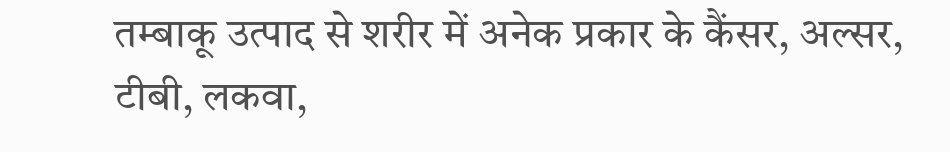तम्बाकू उत्पाद से शरीर में अनेक प्रकार के कैंसर, अल्सर, टीबी, लकवा,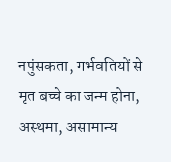नपुंसकता, गर्भवतियों से मृत बच्चे का जन्म होना, अस्थमा, असामान्य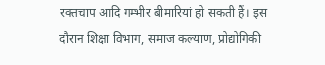रक्तचाप आदि गम्भीर बीमारियां हो सकती हैं। इस दौरान शिक्षा विभाग, समाज कल्याण, प्रोद्योगिकी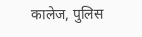कालेज, पुलिस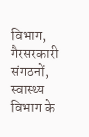विभाग, गैरसरकारी संगठनों, स्वास्थ्य विभाग के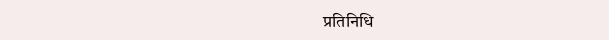प्रतिनिधि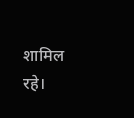शामिल रहे।